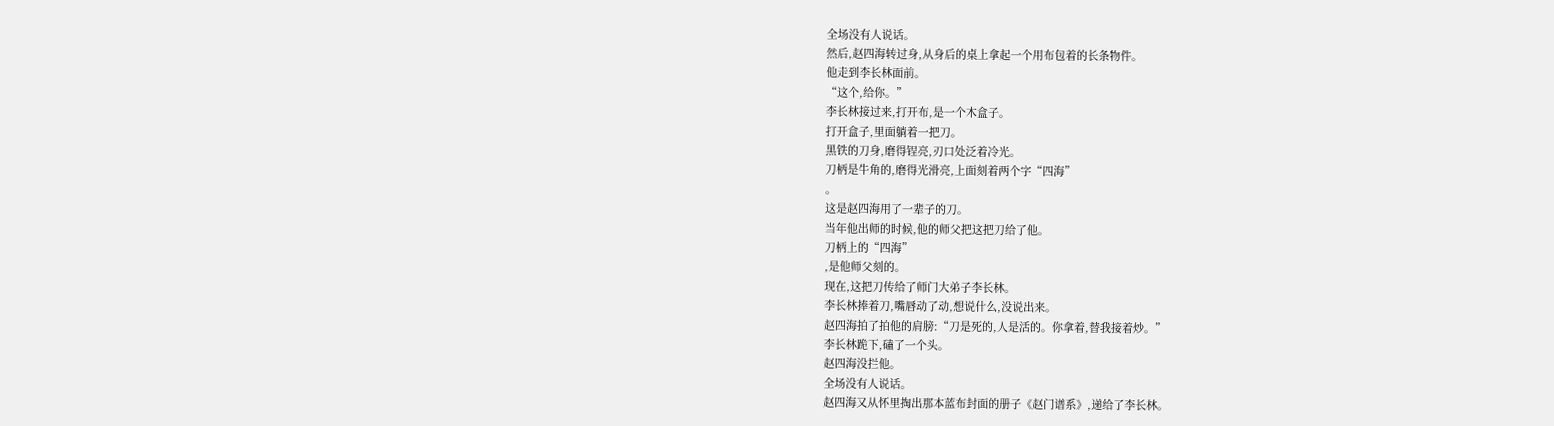全场没有人说话。
然后,赵四海转过身,从身后的桌上拿起一个用布包着的长条物件。
他走到李长林面前。
“这个,给你。”
李长林接过来,打开布,是一个木盒子。
打开盒子,里面躺着一把刀。
黑铁的刀身,磨得锃亮,刃口处泛着冷光。
刀柄是牛角的,磨得光滑亮,上面刻着两个字“四海”
。
这是赵四海用了一辈子的刀。
当年他出师的时候,他的师父把这把刀给了他。
刀柄上的“四海”
,是他师父刻的。
现在,这把刀传给了师门大弟子李长林。
李长林捧着刀,嘴唇动了动,想说什么,没说出来。
赵四海拍了拍他的肩膀:“刀是死的,人是活的。你拿着,替我接着炒。”
李长林跪下,磕了一个头。
赵四海没拦他。
全场没有人说话。
赵四海又从怀里掏出那本蓝布封面的册子《赵门谱系》,递给了李长林。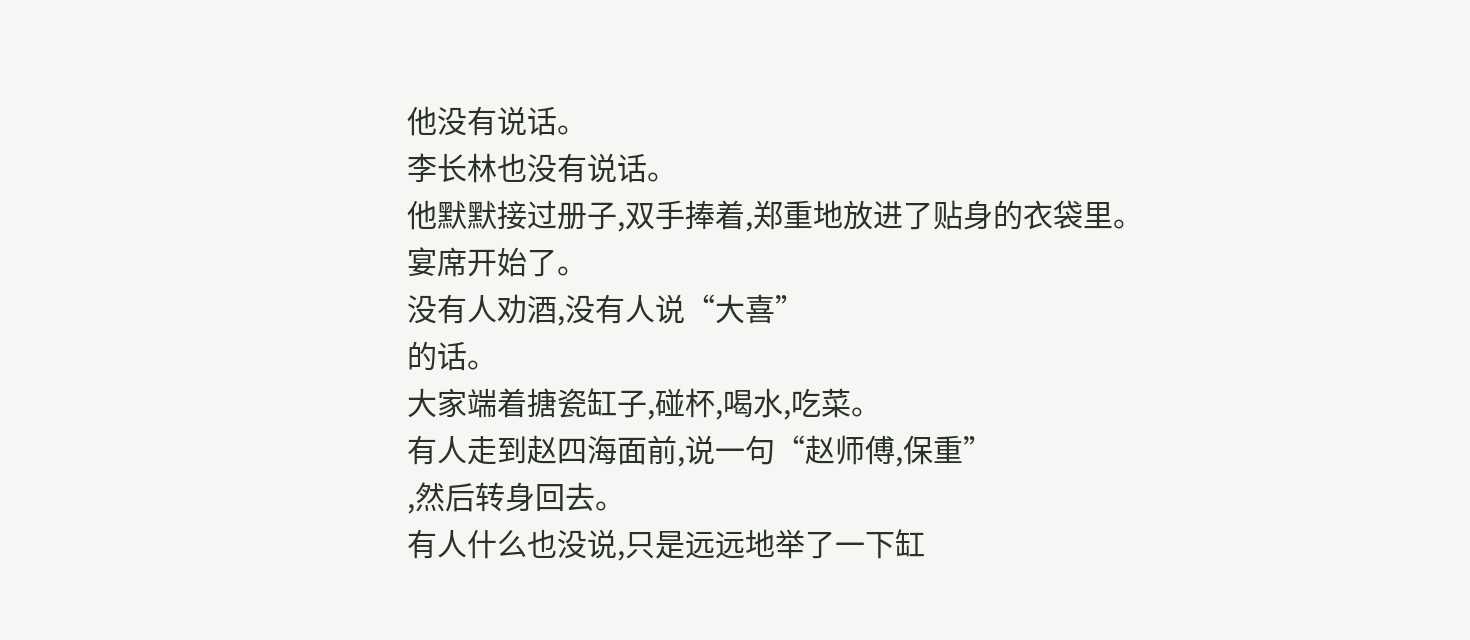他没有说话。
李长林也没有说话。
他默默接过册子,双手捧着,郑重地放进了贴身的衣袋里。
宴席开始了。
没有人劝酒,没有人说“大喜”
的话。
大家端着搪瓷缸子,碰杯,喝水,吃菜。
有人走到赵四海面前,说一句“赵师傅,保重”
,然后转身回去。
有人什么也没说,只是远远地举了一下缸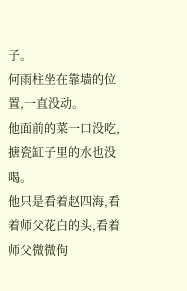子。
何雨柱坐在靠墙的位置,一直没动。
他面前的菜一口没吃,搪瓷缸子里的水也没喝。
他只是看着赵四海,看着师父花白的头,看着师父微微佝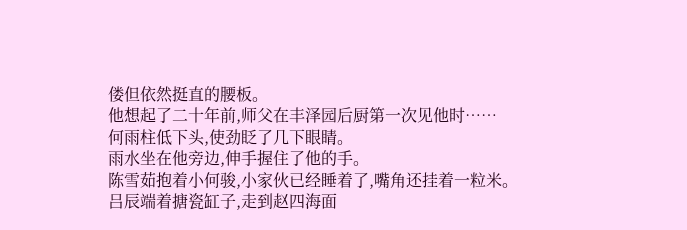偻但依然挺直的腰板。
他想起了二十年前,师父在丰泽园后厨第一次见他时……
何雨柱低下头,使劲眨了几下眼睛。
雨水坐在他旁边,伸手握住了他的手。
陈雪茹抱着小何骏,小家伙已经睡着了,嘴角还挂着一粒米。
吕辰端着搪瓷缸子,走到赵四海面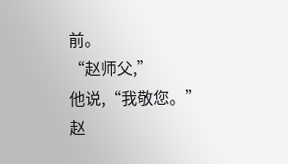前。
“赵师父,”
他说,“我敬您。”
赵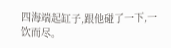四海端起缸子,跟他碰了一下,一饮而尽。